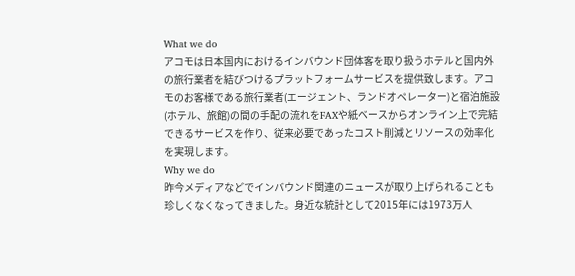What we do
アコモは日本国内におけるインバウンド団体客を取り扱うホテルと国内外の旅行業者を結びつけるプラットフォームサービスを提供致します。アコモのお客様である旅行業者(エージェント、ランドオペレーター)と宿泊施設(ホテル、旅館)の間の手配の流れをFAXや紙ベースからオンライン上で完結できるサービスを作り、従来必要であったコスト削減とリソースの効率化を実現します。
Why we do
昨今メディアなどでインバウンド関連のニュースが取り上げられることも珍しくなくなってきました。身近な統計として2015年には1973万人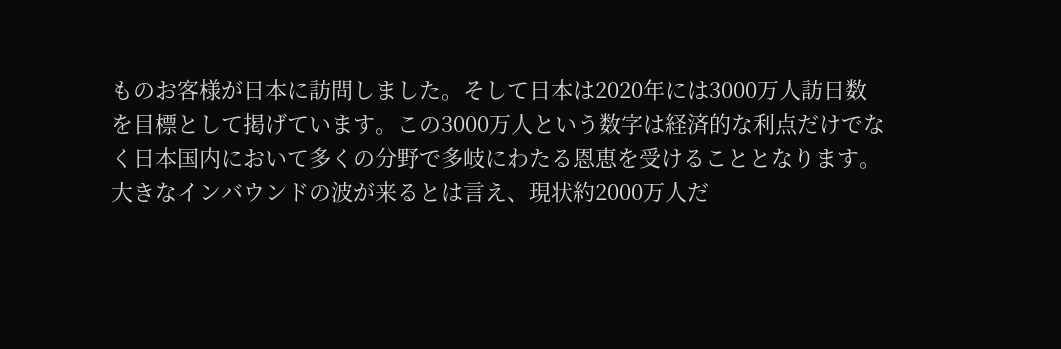ものお客様が日本に訪問しました。そして日本は2020年には3000万人訪日数を目標として掲げています。この3000万人という数字は経済的な利点だけでなく日本国内において多くの分野で多岐にわたる恩恵を受けることとなります。
大きなインバウンドの波が来るとは言え、現状約2000万人だ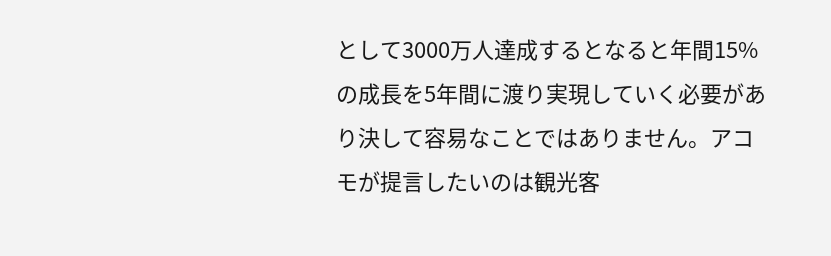として3000万人達成するとなると年間15%の成長を5年間に渡り実現していく必要があり決して容易なことではありません。アコモが提言したいのは観光客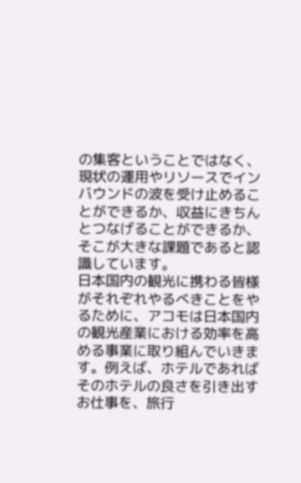の集客ということではなく、現状の運用やリソースでインバウンドの波を受け止めることができるか、収益にきちんとつなげることができるか、そこが大きな課題であると認識しています。
日本国内の観光に携わる皆様がそれぞれやるべきことをやるために、アコモは日本国内の観光産業における効率を高める事業に取り組んでいきます。例えば、ホテルであればそのホテルの良さを引き出すお仕事を、旅行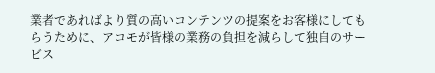業者であればより質の高いコンテンツの提案をお客様にしてもらうために、アコモが皆様の業務の負担を減らして独自のサービス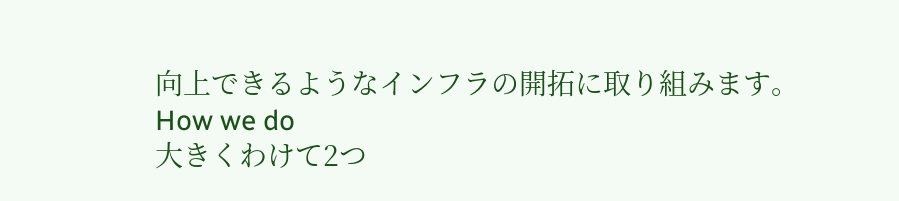向上できるようなインフラの開拓に取り組みます。
How we do
大きくわけて2つ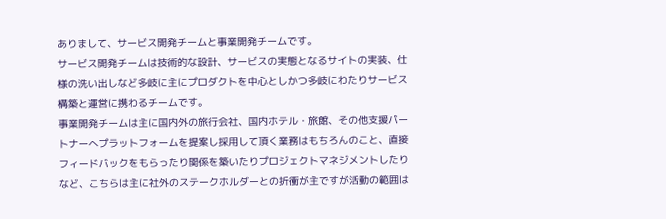ありまして、サービス開発チームと事業開発チームです。
サービス開発チームは技術的な設計、サービスの実態となるサイトの実装、仕様の洗い出しなど多岐に主にプロダクトを中心としかつ多岐にわたりサービス構築と運営に携わるチームです。
事業開発チームは主に国内外の旅行会社、国内ホテル・旅館、その他支援パートナーへプラットフォームを提案し採用して頂く業務はもちろんのこと、直接フィードバックをもらったり関係を築いたりプロジェクトマネジメントしたりなど、こちらは主に社外のステークホルダーとの折衝が主ですが活動の範囲は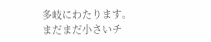多岐にわたります。
まだまだ小さいチ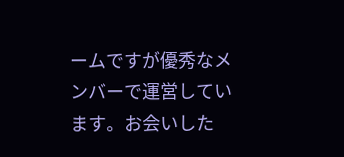ームですが優秀なメンバーで運営しています。お会いした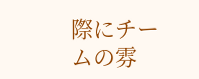際にチームの雰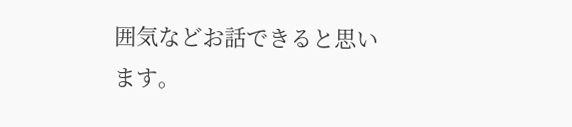囲気などお話できると思います。